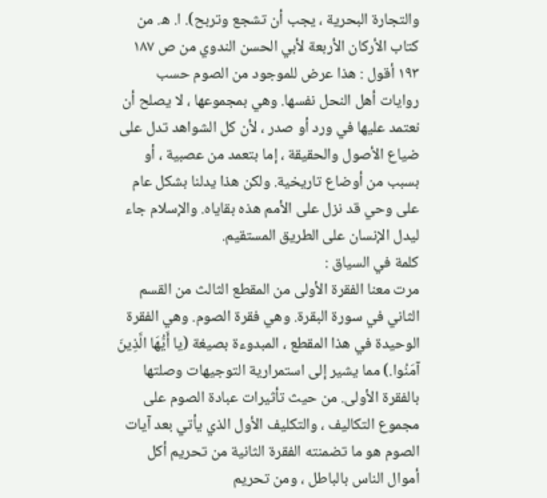والتجارة البحرية ، يجب أن تشجع وتربح). ا. ه. من كتاب الأركان الأربعة لأبي الحسن الندوي من ص ١٨٧ ١٩٣ أقول : هذا عرض للموجود من الصوم حسب روايات أهل النحل نفسها. وهي بمجموعها ، لا يصلح أن نعتمد عليها في ورد أو صدر ، لأن كل الشواهد تدل على ضياع الأصول والحقيقة ، إما بتعمد من عصبية ، أو بسبب من أوضاع تاريخية. ولكن هذا يدلنا بشكل عام على وحي قد نزل على الأمم هذه بقاياه. والإسلام جاء ليدل الإنسان على الطريق المستقيم.
كلمة في السياق :
مرت معنا الفقرة الأولى من المقطع الثالث من القسم الثاني في سورة البقرة. وهي فقرة الصوم. وهي الفقرة الوحيدة في هذا المقطع ، المبدوءة بصيغة (يا أَيُّهَا الَّذِينَ آمَنُوا.) مما يشير إلى استمرارية التوجيهات وصلتها بالفقرة الأولى. من حيث تأثيرات عبادة الصوم على مجموع التكاليف ، والتكليف الأول الذي يأتي بعد آيات الصوم هو ما تضمنته الفقرة الثانية من تحريم أكل أموال الناس بالباطل ، ومن تحريم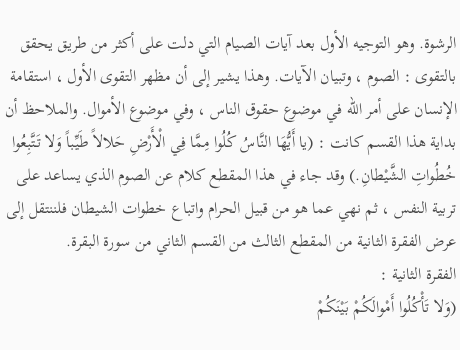الرشوة. وهو التوجيه الأول بعد آيات الصيام التي دلت على أكثر من طريق يحقق بالتقوى : الصوم ، وتبيان الآيات. وهذا يشير إلى أن مظهر التقوى الأول ، استقامة الإنسان على أمر الله في موضوع حقوق الناس ، وفي موضوع الأموال. والملاحظ أن بداية هذا القسم كانت : (يا أَيُّهَا النَّاسُ كُلُوا مِمَّا فِي الْأَرْضِ حَلالاً طَيِّباً وَلا تَتَّبِعُوا خُطُواتِ الشَّيْطانِ.) وقد جاء في هذا المقطع كلام عن الصوم الذي يساعد على تربية النفس ، ثم نهي عما هو من قبيل الحرام واتباع خطوات الشيطان فلننتقل إلى عرض الفقرة الثانية من المقطع الثالث من القسم الثاني من سورة البقرة.
الفقرة الثانية :
(وَلا تَأْكُلُوا أَمْوالَكُمْ بَيْنَكُمْ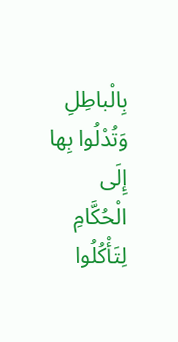بِالْباطِلِ وَتُدْلُوا بِها إِلَى الْحُكَّامِ لِتَأْكُلُوا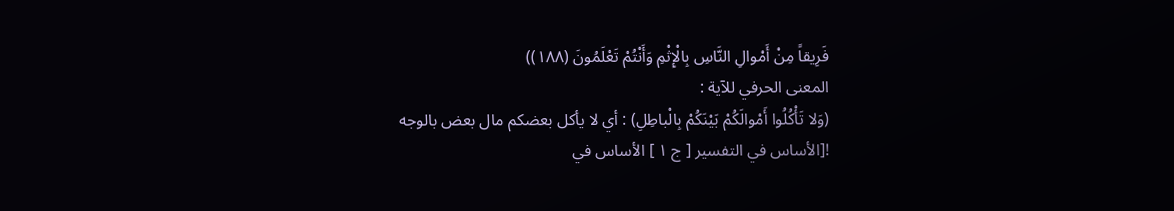فَرِيقاً مِنْ أَمْوالِ النَّاسِ بِالْإِثْمِ وَأَنْتُمْ تَعْلَمُونَ (١٨٨))
المعنى الحرفي للآية :
(وَلا تَأْكُلُوا أَمْوالَكُمْ بَيْنَكُمْ بِالْباطِلِ) : أي لا يأكل بعضكم مال بعض بالوجه
![الأساس في التفسير [ ج ١ ] الأساس في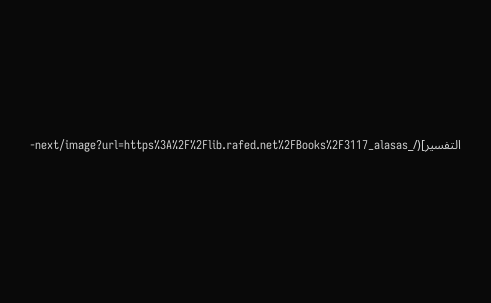التفسير](/_next/image?url=https%3A%2F%2Flib.rafed.net%2FBooks%2F3117_alasas-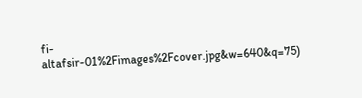fi-altafsir-01%2Fimages%2Fcover.jpg&w=640&q=75)